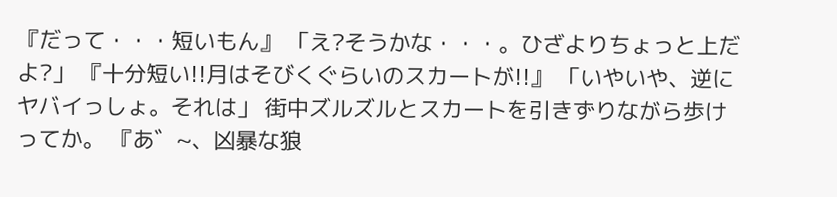『だって・・・短いもん』 「え?そうかな・・・。ひざよりちょっと上だよ?」 『十分短い!!月はそびくぐらいのスカートが!!』 「いやいや、逆にヤバイっしょ。それは」 街中ズルズルとスカートを引きずりながら歩けってか。 『あ゛~、凶暴な狼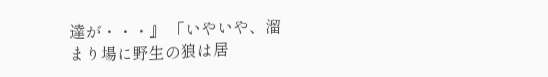達が・・・』 「いやいや、溜まり場に野生の狼は居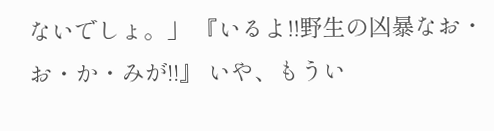ないでしょ。」 『いるよ!!野生の凶暴なお・お・か・みが!!』 いや、もうい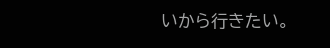いから行きたい。